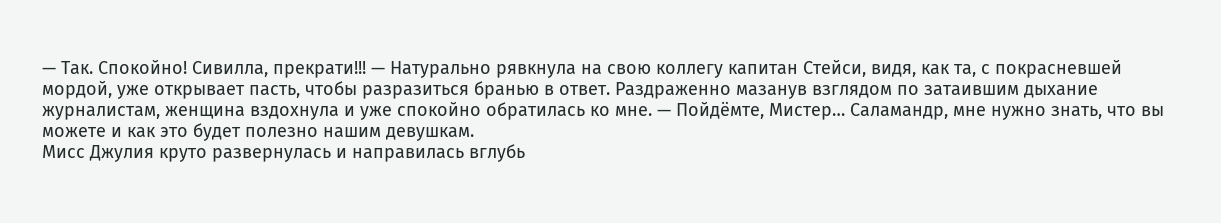— Так. Спокойно! Сивилла, прекрати!!! — Натурально рявкнула на свою коллегу капитан Стейси, видя, как та, с покрасневшей мордой, уже открывает пасть, чтобы разразиться бранью в ответ. Раздраженно мазанув взглядом по затаившим дыхание журналистам, женщина вздохнула и уже спокойно обратилась ко мне. — Пойдёмте, Мистер… Саламандр, мне нужно знать, что вы можете и как это будет полезно нашим девушкам.
Мисс Джулия круто развернулась и направилась вглубь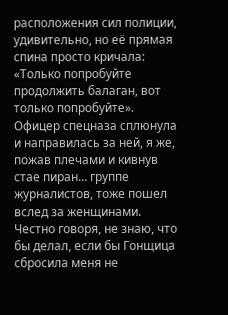расположения сил полиции, удивительно, но её прямая спина просто кричала: «Только попробуйте продолжить балаган, вот только попробуйте». Офицер спецназа сплюнула и направилась за ней, я же, пожав плечами и кивнув стае пиран… группе журналистов, тоже пошел вслед за женщинами.
Честно говоря, не знаю, что бы делал, если бы Гонщица сбросила меня не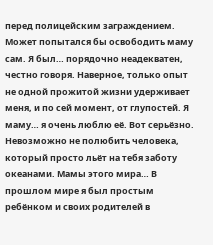перед полицейским заграждением. Может попытался бы освободить маму сам. Я был… порядочно неадекватен, честно говоря. Наверное, только опыт не одной прожитой жизни удерживает меня, и по сей момент, от глупостей. Я маму… я очень люблю её. Вот серьёзно. Невозможно не полюбить человека, который просто льёт на тебя заботу океанами. Мамы этого мира… В прошлом мире я был простым ребёнком и своих родителей в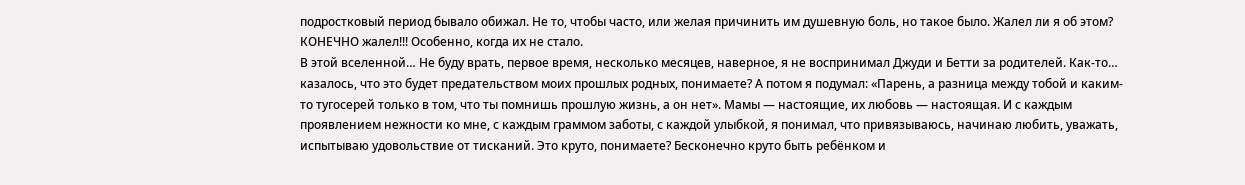подростковый период бывало обижал. Не то, чтобы часто, или желая причинить им душевную боль, но такое было. Жалел ли я об этом? КОНЕЧНО жалел!!! Особенно, когда их не стало.
В этой вселенной… Не буду врать, первое время, несколько месяцев, наверное, я не воспринимал Джуди и Бетти за родителей. Как-то… казалось, что это будет предательством моих прошлых родных, понимаете? А потом я подумал: «Парень, а разница между тобой и каким-то тугосерей только в том, что ты помнишь прошлую жизнь, а он нет». Мамы — настоящие, их любовь — настоящая. И с каждым проявлением нежности ко мне, с каждым граммом заботы, с каждой улыбкой, я понимал, что привязываюсь, начинаю любить, уважать, испытываю удовольствие от тисканий. Это круто, понимаете? Бесконечно круто быть ребёнком и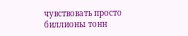чувствовать просто биллионы тонн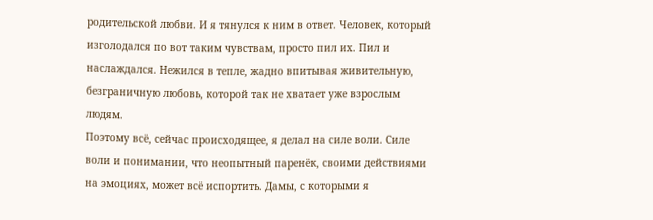родительской любви. И я тянулся к ним в ответ. Человек, который изголодался по вот таким чувствам, просто пил их. Пил и наслаждался. Нежился в тепле, жадно впитывая живительную, безграничную любовь, которой так не хватает уже взрослым людям.
Поэтому всё, сейчас происходящее, я делал на силе воли. Силе воли и понимании, что неопытный паренёк, своими действиями на эмоциях, может всё испортить. Дамы, с которыми я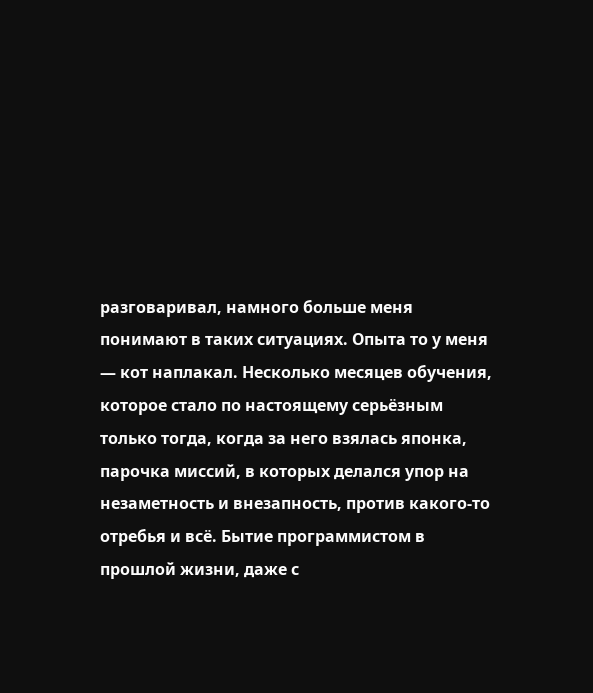разговаривал, намного больше меня понимают в таких ситуациях. Опыта то у меня — кот наплакал. Несколько месяцев обучения, которое стало по настоящему серьёзным только тогда, когда за него взялась японка, парочка миссий, в которых делался упор на незаметность и внезапность, против какого-то отребья и всё. Бытие программистом в прошлой жизни, даже с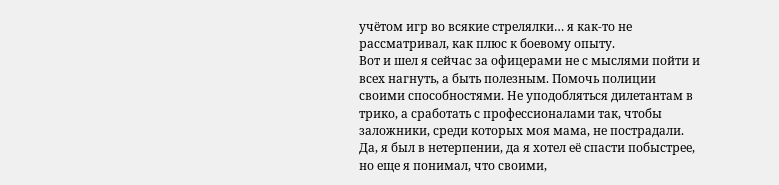учётом игр во всякие стрелялки… я как-то не рассматривал, как плюс к боевому опыту.
Вот и шел я сейчас за офицерами не с мыслями пойти и всех нагнуть, а быть полезным. Помочь полиции своими способностями. Не уподобляться дилетантам в трико, а сработать с профессионалами так, чтобы заложники, среди которых моя мама, не пострадали. Да, я был в нетерпении, да я хотел её спасти побыстрее, но еще я понимал, что своими,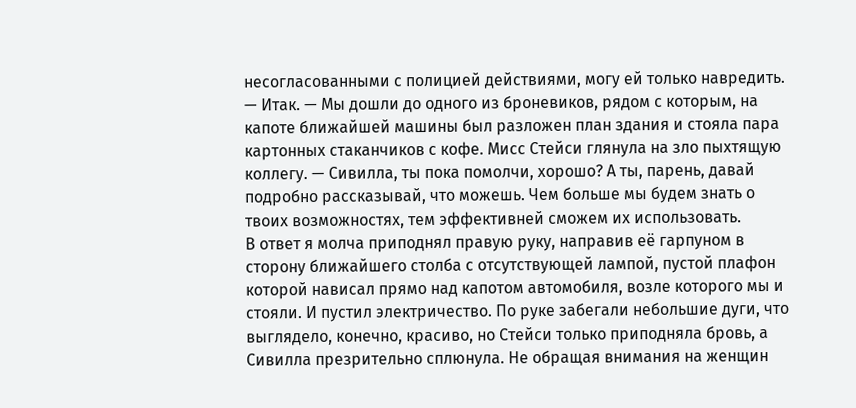несогласованными с полицией действиями, могу ей только навредить.
— Итак. — Мы дошли до одного из броневиков, рядом с которым, на капоте ближайшей машины был разложен план здания и стояла пара картонных стаканчиков с кофе. Мисс Стейси глянула на зло пыхтящую коллегу. — Сивилла, ты пока помолчи, хорошо? А ты, парень, давай подробно рассказывай, что можешь. Чем больше мы будем знать о твоих возможностях, тем эффективней сможем их использовать.
В ответ я молча приподнял правую руку, направив её гарпуном в сторону ближайшего столба с отсутствующей лампой, пустой плафон которой нависал прямо над капотом автомобиля, возле которого мы и стояли. И пустил электричество. По руке забегали небольшие дуги, что выглядело, конечно, красиво, но Стейси только приподняла бровь, а Сивилла презрительно сплюнула. Не обращая внимания на женщин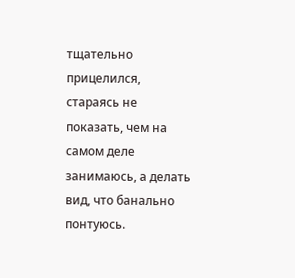тщательно прицелился, стараясь не показать, чем на самом деле занимаюсь, а делать вид, что банально понтуюсь.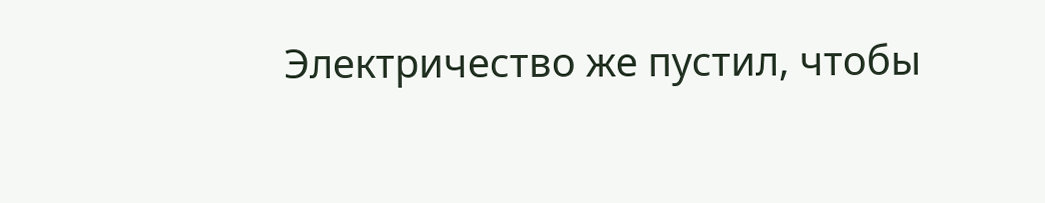Электричество же пустил, чтобы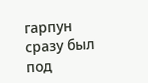гарпун сразу был под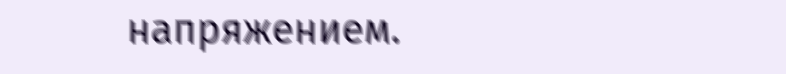напряжением.